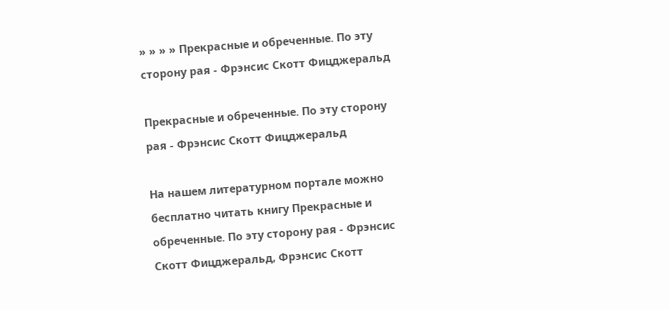» » » » Прекрасные и обреченные. По эту сторону рая - Фрэнсис Скотт Фицджеральд

Прекрасные и обреченные. По эту сторону рая - Фрэнсис Скотт Фицджеральд

На нашем литературном портале можно бесплатно читать книгу Прекрасные и обреченные. По эту сторону рая - Фрэнсис Скотт Фицджеральд, Фрэнсис Скотт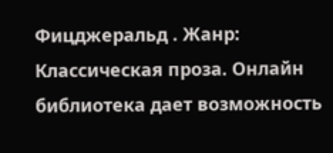Фицджеральд . Жанр: Классическая проза. Онлайн библиотека дает возможность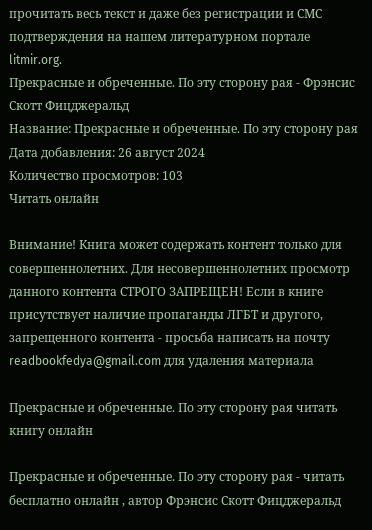прочитать весь текст и даже без регистрации и СМС подтверждения на нашем литературном портале litmir.org.
Прекрасные и обреченные. По эту сторону рая - Фрэнсис Скотт Фицджеральд
Название: Прекрасные и обреченные. По эту сторону рая
Дата добавления: 26 август 2024
Количество просмотров: 103
Читать онлайн

Внимание! Книга может содержать контент только для совершеннолетних. Для несовершеннолетних просмотр данного контента СТРОГО ЗАПРЕЩЕН! Если в книге присутствует наличие пропаганды ЛГБТ и другого, запрещенного контента - просьба написать на почту readbookfedya@gmail.com для удаления материала

Прекрасные и обреченные. По эту сторону рая читать книгу онлайн

Прекрасные и обреченные. По эту сторону рая - читать бесплатно онлайн , автор Фрэнсис Скотт Фицджеральд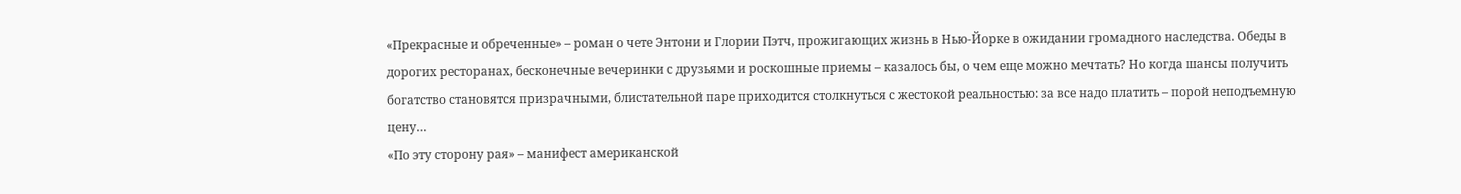«Прекрасные и обреченные» – роман о чете Энтони и Глории Пэтч, прожигающих жизнь в Нью-Йорке в ожидании громадного наследства. Обеды в дорогих ресторанах, бесконечные вечеринки с друзьями и роскошные приемы – казалось бы, о чем еще можно мечтать? Но когда шансы получить богатство становятся призрачными, блистательной паре приходится столкнуться с жестокой реальностью: за все надо платить – порой неподъемную цену…
«По эту сторону рая» – манифест американской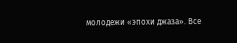молодежи «эпохи джаза». Все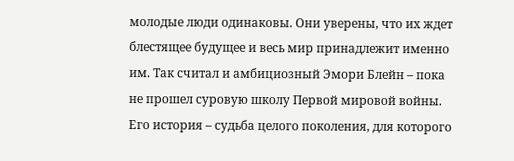молодые люди одинаковы. Они уверены, что их ждет блестящее будущее и весь мир принадлежит именно им. Так считал и амбициозный Эмори Блейн – пока не прошел суровую школу Первой мировой войны. Его история – судьба целого поколения, для которого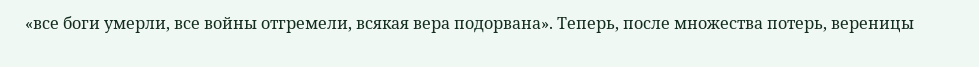«все боги умерли, все войны отгремели, всякая вера подорвана». Теперь, после множества потерь, вереницы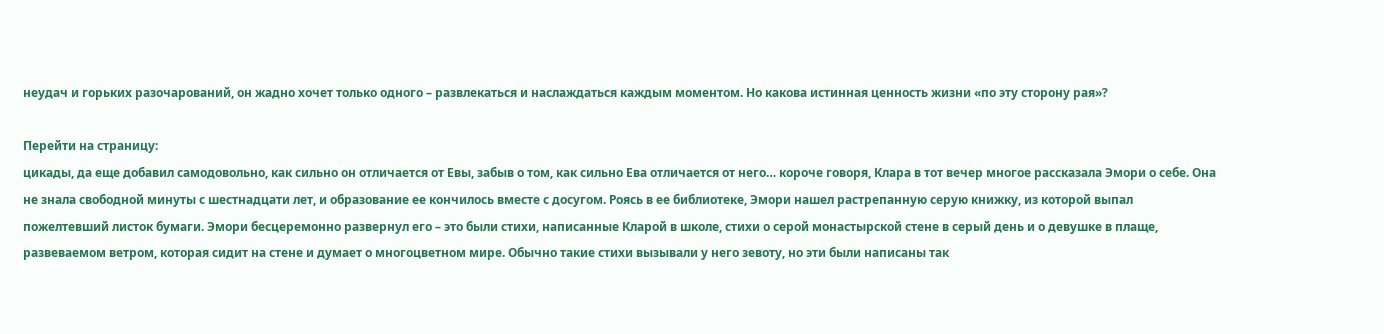неудач и горьких разочарований, он жадно хочет только одного – развлекаться и наслаждаться каждым моментом. Но какова истинная ценность жизни «по эту сторону рая»?

Перейти на страницу:
цикады, да еще добавил самодовольно, как сильно он отличается от Евы, забыв о том, как сильно Ева отличается от него… короче говоря, Клара в тот вечер многое рассказала Эмори о себе. Она не знала свободной минуты с шестнадцати лет, и образование ее кончилось вместе с досугом. Роясь в ее библиотеке, Эмори нашел растрепанную серую книжку, из которой выпал пожелтевший листок бумаги. Эмори бесцеремонно развернул его – это были стихи, написанные Кларой в школе, стихи о серой монастырской стене в серый день и о девушке в плаще, развеваемом ветром, которая сидит на стене и думает о многоцветном мире. Обычно такие стихи вызывали у него зевоту, но эти были написаны так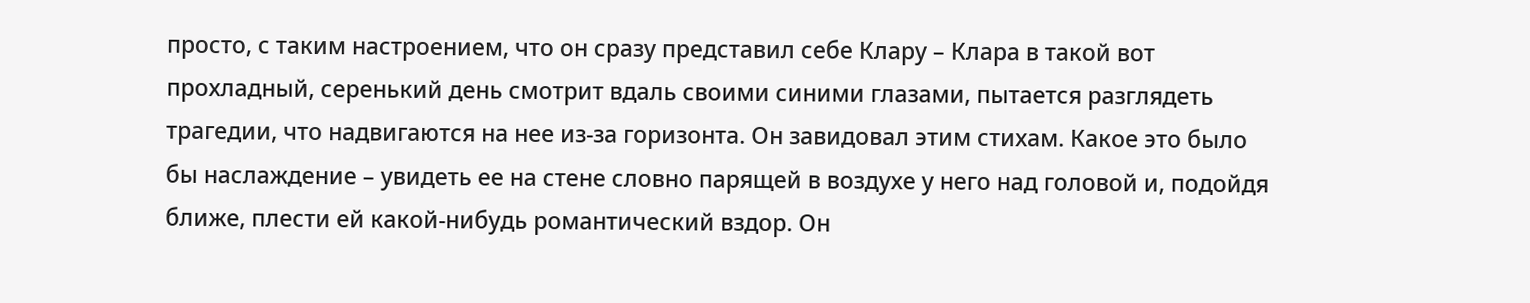просто, с таким настроением, что он сразу представил себе Клару – Клара в такой вот прохладный, серенький день смотрит вдаль своими синими глазами, пытается разглядеть трагедии, что надвигаются на нее из-за горизонта. Он завидовал этим стихам. Какое это было бы наслаждение – увидеть ее на стене словно парящей в воздухе у него над головой и, подойдя ближе, плести ей какой-нибудь романтический вздор. Он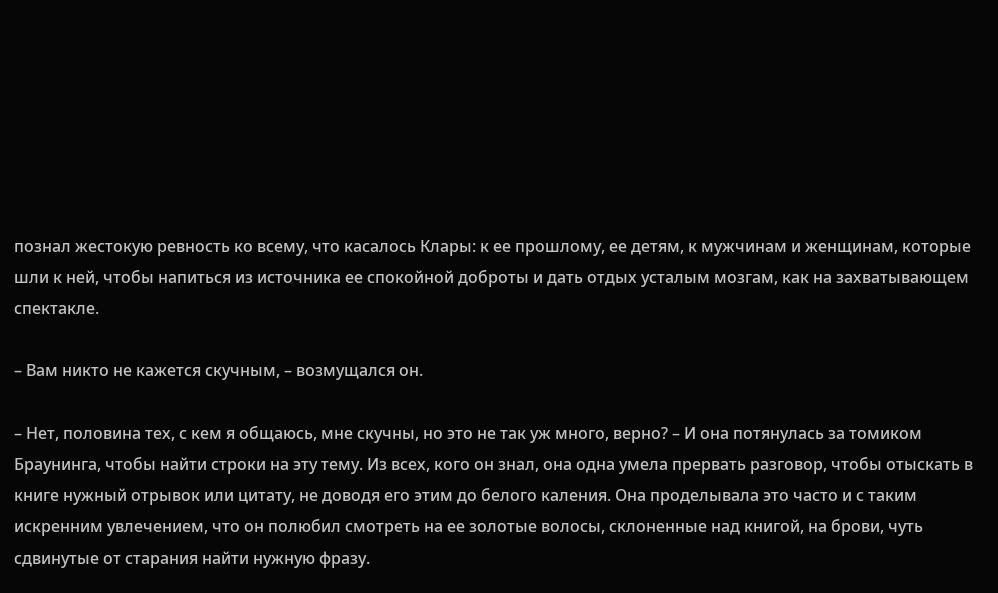познал жестокую ревность ко всему, что касалось Клары: к ее прошлому, ее детям, к мужчинам и женщинам, которые шли к ней, чтобы напиться из источника ее спокойной доброты и дать отдых усталым мозгам, как на захватывающем спектакле.

– Вам никто не кажется скучным, – возмущался он.

– Нет, половина тех, с кем я общаюсь, мне скучны, но это не так уж много, верно? – И она потянулась за томиком Браунинга, чтобы найти строки на эту тему. Из всех, кого он знал, она одна умела прервать разговор, чтобы отыскать в книге нужный отрывок или цитату, не доводя его этим до белого каления. Она проделывала это часто и с таким искренним увлечением, что он полюбил смотреть на ее золотые волосы, склоненные над книгой, на брови, чуть сдвинутые от старания найти нужную фразу.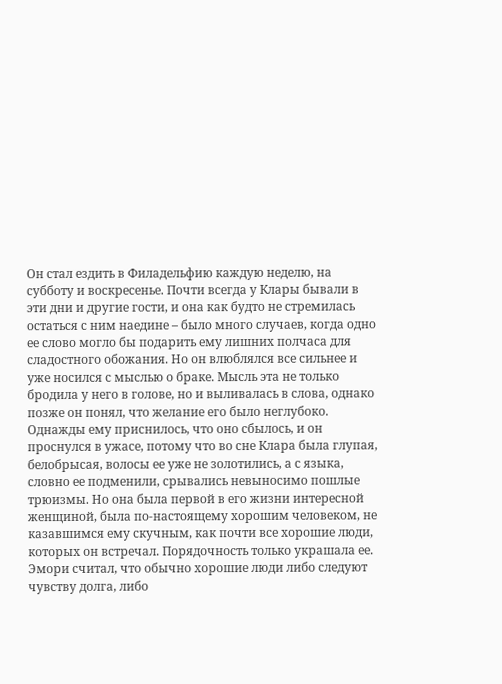Он стал ездить в Филадельфию каждую неделю, на субботу и воскресенье. Почти всегда у Клары бывали в эти дни и другие гости, и она как будто не стремилась остаться с ним наедине – было много случаев, когда одно ее слово могло бы подарить ему лишних полчаса для сладостного обожания. Но он влюблялся все сильнее и уже носился с мыслью о браке. Мысль эта не только бродила у него в голове, но и выливалась в слова, однако позже он понял, что желание его было неглубоко. Однажды ему приснилось, что оно сбылось, и он проснулся в ужасе, потому что во сне Клара была глупая, белобрысая, волосы ее уже не золотились, а с языка, словно ее подменили, срывались невыносимо пошлые трюизмы. Но она была первой в его жизни интересной женщиной, была по-настоящему хорошим человеком, не казавшимся ему скучным, как почти все хорошие люди, которых он встречал. Порядочность только украшала ее. Эмори считал, что обычно хорошие люди либо следуют чувству долга, либо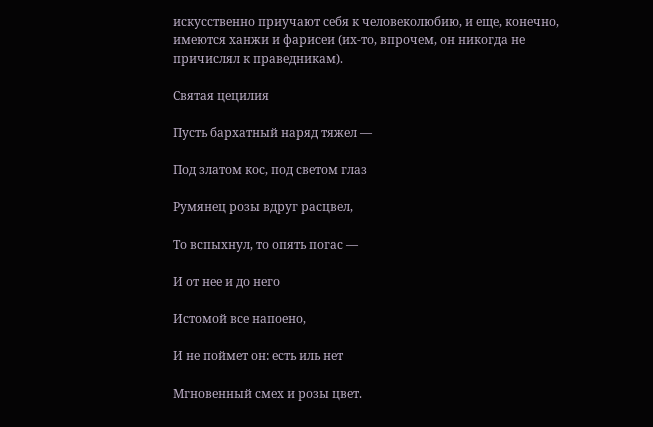искусственно приучают себя к человеколюбию, и еще, конечно, имеются ханжи и фарисеи (их-то, впрочем, он никогда не причислял к праведникам).

Святая цецилия

Пусть бархатный наряд тяжел —

Под златом кос, под светом глаз

Румянец розы вдруг расцвел,

То вспыхнул, то опять погас —

И от нее и до него

Истомой все напоено,

И не поймет он: есть иль нет

Мгновенный смех и розы цвет.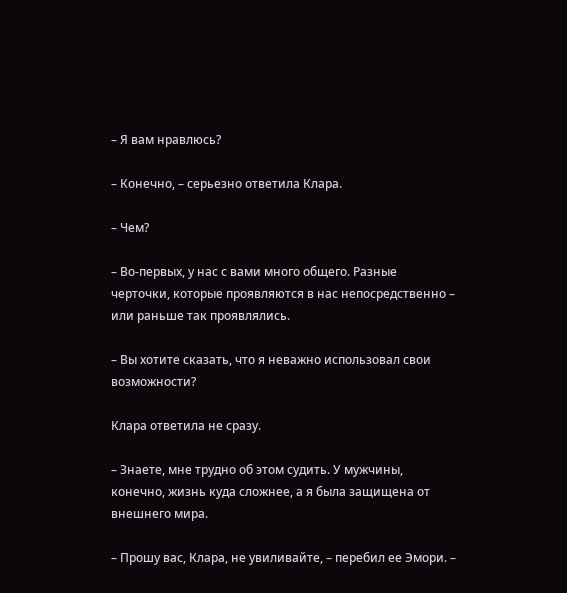– Я вам нравлюсь?

– Конечно, – серьезно ответила Клара.

– Чем?

– Во-первых, у нас с вами много общего. Разные черточки, которые проявляются в нас непосредственно – или раньше так проявлялись.

– Вы хотите сказать, что я неважно использовал свои возможности?

Клара ответила не сразу.

– Знаете, мне трудно об этом судить. У мужчины, конечно, жизнь куда сложнее, а я была защищена от внешнего мира.

– Прошу вас, Клара, не увиливайте, – перебил ее Эмори. –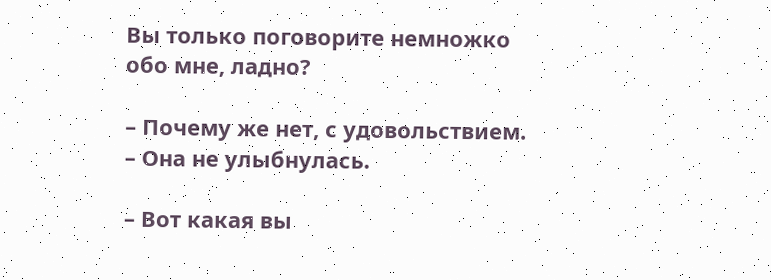Вы только поговорите немножко обо мне, ладно?

– Почему же нет, с удовольствием. – Она не улыбнулась.

– Вот какая вы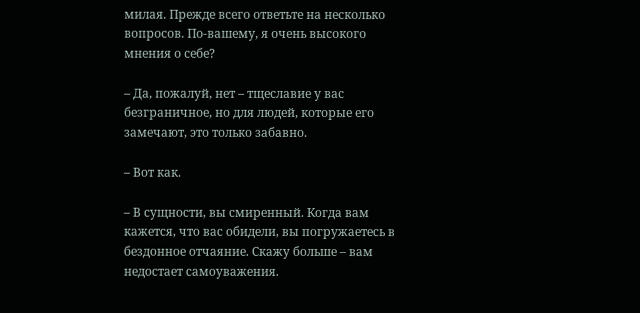милая. Прежде всего ответьте на несколько вопросов. По-вашему, я очень высокого мнения о себе?

– Да, пожалуй, нет – тщеславие у вас безграничное, но для людей, которые его замечают, это только забавно.

– Вот как.

– В сущности, вы смиренный. Когда вам кажется, что вас обидели, вы погружаетесь в бездонное отчаяние. Скажу больше – вам недостает самоуважения.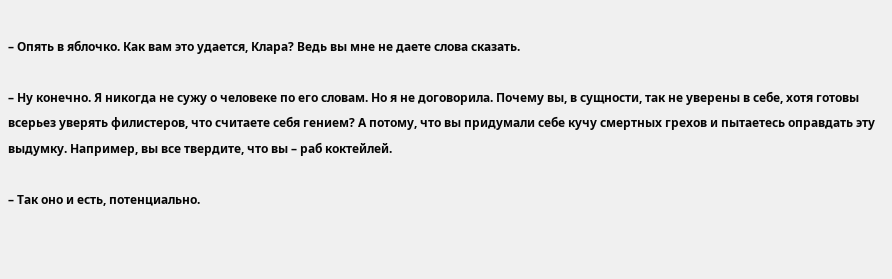– Опять в яблочко. Как вам это удается, Клара? Ведь вы мне не даете слова сказать.

– Ну конечно. Я никогда не сужу о человеке по его словам. Но я не договорила. Почему вы, в сущности, так не уверены в себе, хотя готовы всерьез уверять филистеров, что считаете себя гением? А потому, что вы придумали себе кучу смертных грехов и пытаетесь оправдать эту выдумку. Например, вы все твердите, что вы – раб коктейлей.

– Так оно и есть, потенциально.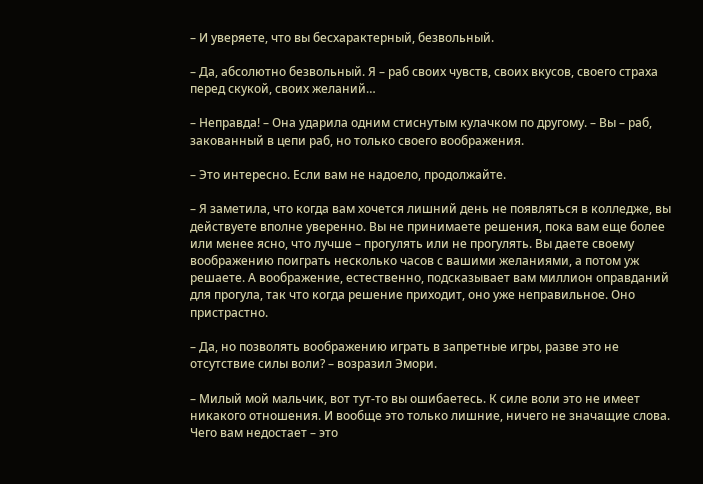– И уверяете, что вы бесхарактерный, безвольный.

– Да, абсолютно безвольный. Я – раб своих чувств, своих вкусов, своего страха перед скукой, своих желаний…

– Неправда! – Она ударила одним стиснутым кулачком по другому. – Вы – раб, закованный в цепи раб, но только своего воображения.

– Это интересно. Если вам не надоело, продолжайте.

– Я заметила, что когда вам хочется лишний день не появляться в колледже, вы действуете вполне уверенно. Вы не принимаете решения, пока вам еще более или менее ясно, что лучше – прогулять или не прогулять. Вы даете своему воображению поиграть несколько часов с вашими желаниями, а потом уж решаете. А воображение, естественно, подсказывает вам миллион оправданий для прогула, так что когда решение приходит, оно уже неправильное. Оно пристрастно.

– Да, но позволять воображению играть в запретные игры, разве это не отсутствие силы воли? – возразил Эмори.

– Милый мой мальчик, вот тут-то вы ошибаетесь. К силе воли это не имеет никакого отношения. И вообще это только лишние, ничего не значащие слова. Чего вам недостает – это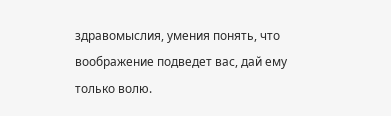здравомыслия, умения понять, что воображение подведет вас, дай ему только волю.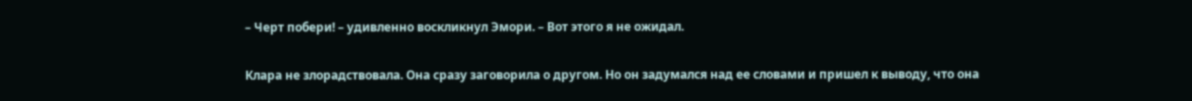– Черт побери! – удивленно воскликнул Эмори. – Вот этого я не ожидал.

Клара не злорадствовала. Она сразу заговорила о другом. Но он задумался над ее словами и пришел к выводу, что она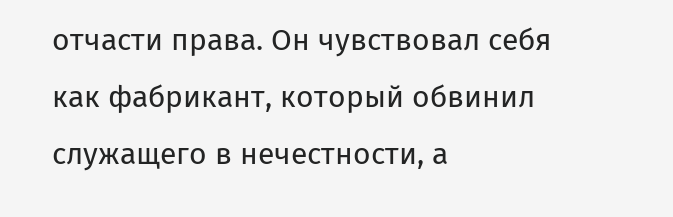отчасти права. Он чувствовал себя как фабрикант, который обвинил служащего в нечестности, а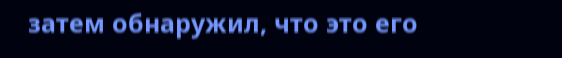затем обнаружил, что это его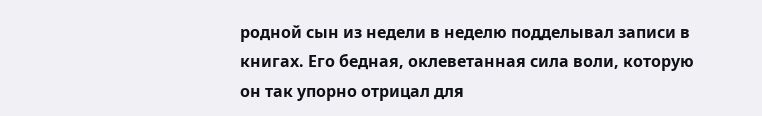родной сын из недели в неделю подделывал записи в книгах. Его бедная, оклеветанная сила воли, которую он так упорно отрицал для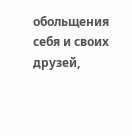обольщения себя и своих друзей,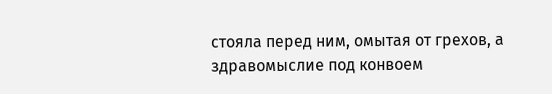стояла перед ним, омытая от грехов, а здравомыслие под конвоем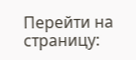Перейти на страницу: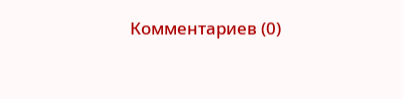Комментариев (0)